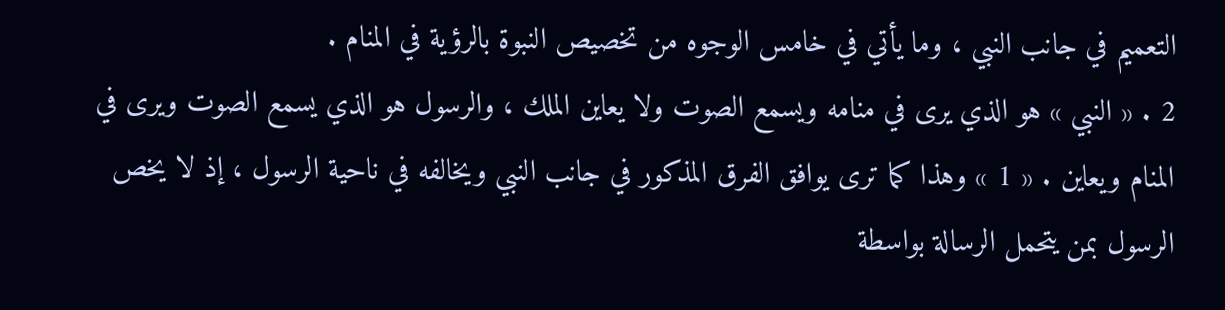التعميم في جانب النبي ، وما يأتي في خامس الوجوه من تخصيص النبوة بالرؤية في المنام .
2 . « النبي » هو الذي يرى في منامه ويسمع الصوت ولا يعاين الملك ، والرسول هو الذي يسمع الصوت ويرى في المنام ويعاين . « 1 » وهذا كما ترى يوافق الفرق المذكور في جانب النبي ويخالفه في ناحية الرسول ، إذ لا يخص الرسول بمن يتحمل الرسالة بواسطة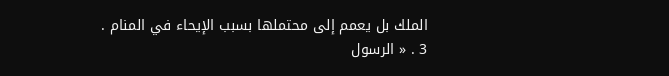الملك بل يعمم إلى محتملها بسبب الإيحاء في المنام .
3 . « الرسول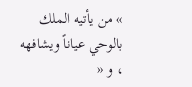» من يأتيه الملك بالوحي عياناً ويشافهه ، و «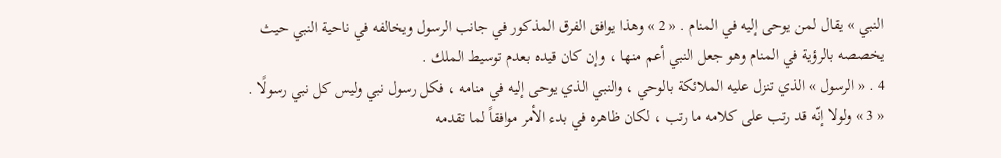النبي » يقال لمن يوحى إليه في المنام . « 2 » وهذا يوافق الفرق المذكور في جانب الرسول ويخالفه في ناحية النبي حيث يخصصه بالرؤية في المنام وهو جعل النبي أعم منها ، وإن كان قيده بعدم توسيط الملك .
4 . « الرسول » الذي تنزل عليه الملائكة بالوحي ، والنبي الذي يوحى إليه في منامه ، فكل رسول نبي وليس كل نبي رسولًا . « 3 » ولولا إنّه قد رتب على كلامه ما رتب ، لكان ظاهره في بدء الأمر موافقاً لما تقدمه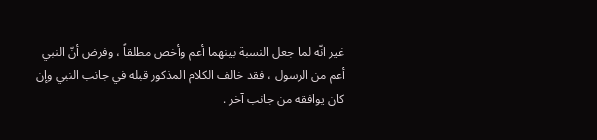غير انّه لما جعل النسبة بينهما أعم وأخص مطلقاً ، وفرض أنّ النبي أعم من الرسول ، فقد خالف الكلام المذكور قبله في جانب النبي وإن كان يوافقه من جانب آخر .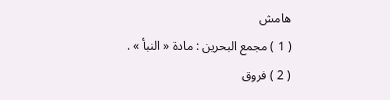هامش
( 1 ) مجمع البحرين : مادة « النبأ » .
( 2 ) فروق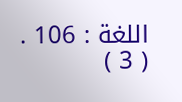اللغة : 106 .
( 3 )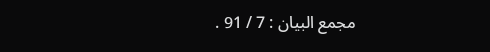مجمع البيان : 7 / 91 .